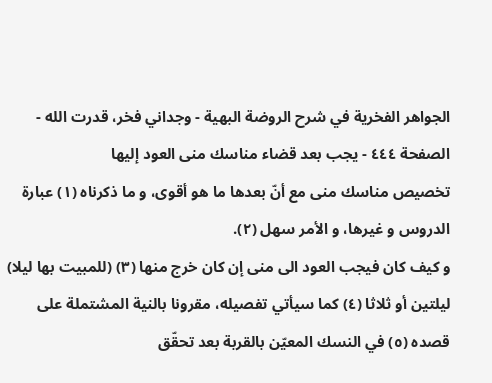الجواهر الفخرية في شرح الروضة البهية - وجداني فخر، قدرت الله - الصفحة ٤٤٤ - يجب بعد قضاء مناسك منى العود إليها
تخصيص مناسك منى مع أنّ بعدها ما هو أقوى، و ما ذكرناه (١) عبارة الدروس و غيرها، و الأمر سهل (٢).
و كيف كان فيجب العود الى منى إن كان خرج منها (٣) (للمبيت بها ليلا) ليلتين أو ثلاثا (٤) كما سيأتي تفصيله، مقرونا بالنية المشتملة على قصده (٥) في النسك المعيّن بالقربة بعد تحقّق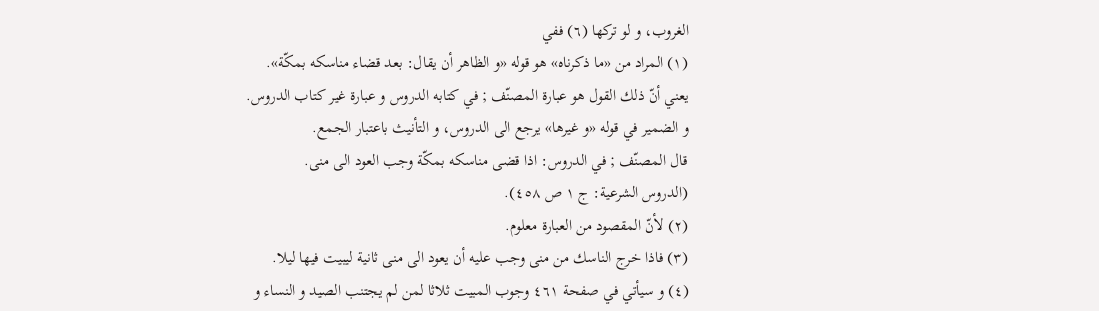الغروب، و لو تركها (٦) ففي
(١) المراد من «ما ذكرناه» هو قوله «و الظاهر أن يقال: بعد قضاء مناسكه بمكّة».
يعني أنّ ذلك القول هو عبارة المصنّف ; في كتابه الدروس و عبارة غير كتاب الدروس.
و الضمير في قوله «و غيرها» يرجع الى الدروس، و التأنيث باعتبار الجمع.
قال المصنّف ; في الدروس: اذا قضى مناسكه بمكّة وجب العود الى منى.
(الدروس الشرعية: ج ١ ص ٤٥٨).
(٢) لأنّ المقصود من العبارة معلوم.
(٣) فاذا خرج الناسك من منى وجب عليه أن يعود الى منى ثانية ليبيت فيها ليلا.
(٤) و سيأتي في صفحة ٤٦١ وجوب المبيت ثلاثا لمن لم يجتنب الصيد و النساء و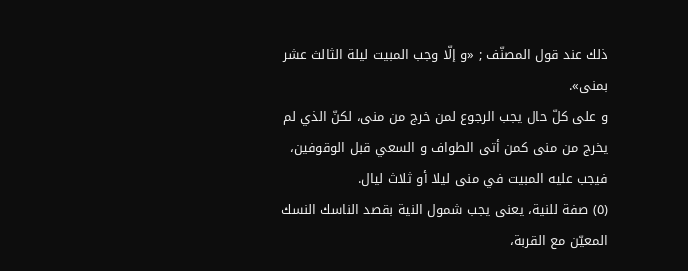ذلك عند قول المصنّف ; «و إلّا وجب المبيت ليلة الثالث عشر بمنى».
و على كلّ حال يجب الرجوع لمن خرج من منى، لكنّ الذي لم يخرج من منى كمن أتى الطواف و السعي قبل الوقوفين، فيجب عليه المبيت في منى ليلا أو ثلاث ليال.
(٥) صفة للنية، يعنى يجب شمول النية بقصد الناسك النسك المعيّن مع القربة،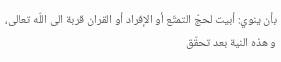بأن ينوي: أبيت لحجّ التمتّع أو الإفراد أو القران قربة الى اللّه تعالى، و هذه النية بعد تحقّق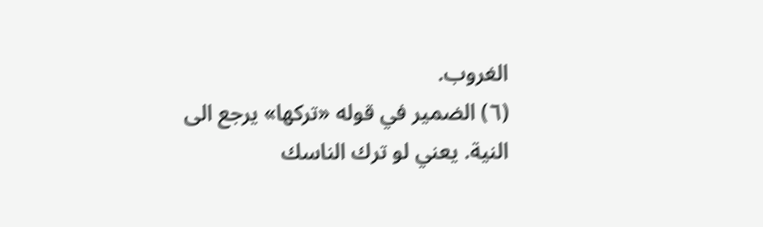الغروب.
(٦) الضمير في قوله «تركها» يرجع الى النية. يعني لو ترك الناسك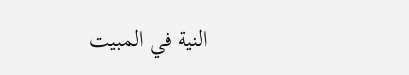النية في المبيت